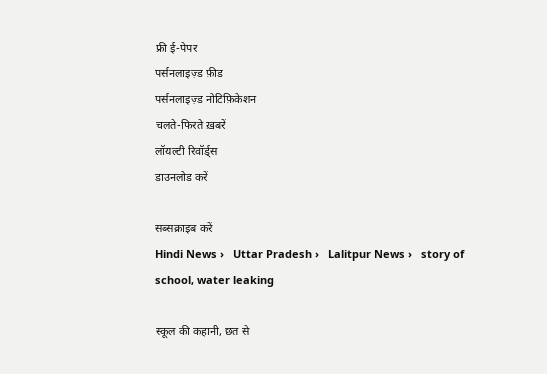फ्री ई-पेपर
पर्सनलाइज़्ड फ़ीड
पर्सनलाइज़्ड नोटिफ़िकेशन
चलते-फिरते ख़बरें
लॉयल्टी रिवॉर्ड्स
डाउनलोड करें

सब्सक्राइब करें
Hindi News ›   Uttar Pradesh ›   Lalitpur News ›   story of school, water leaking

स्कूल की कहानी, छत से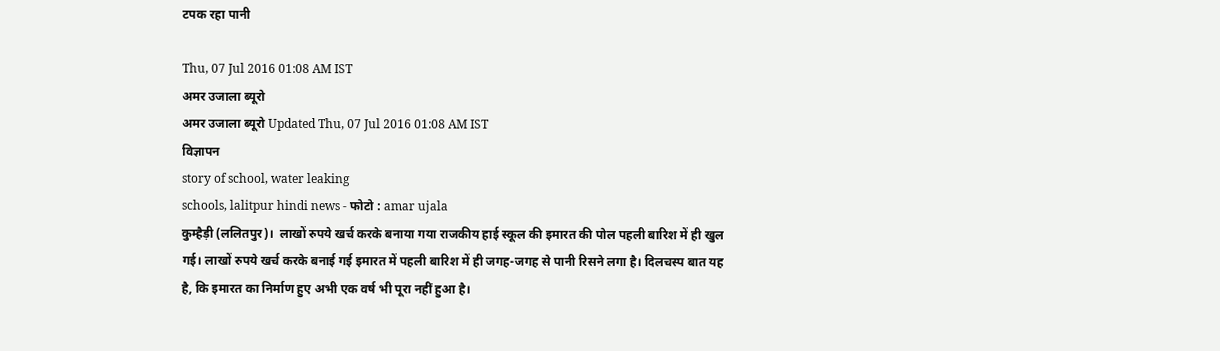टपक रहा पानी

Thu, 07 Jul 2016 01:08 AM IST
अमर उजाला ब्यूरो
अमर उजाला ब्यूरो Updated Thu, 07 Jul 2016 01:08 AM IST
विज्ञापन
story of school, water leaking
schools, lalitpur hindi news - फोटो : amar ujala
कुम्हैड़ी (ललितपुर)।  लाखों रुपये खर्च करके बनाया गया राजकीय हाई स्कूल की इमारत की पोल पहली बारिश में ही खुल गई। लाखों रुपये खर्च करके बनाई गई इमारत में पहली बारिश में ही जगह-जगह से पानी रिसने लगा है। दिलचस्प बात यह है, कि इमारत का निर्माण हुए अभी एक वर्ष भी पूरा नहीं हुआ है।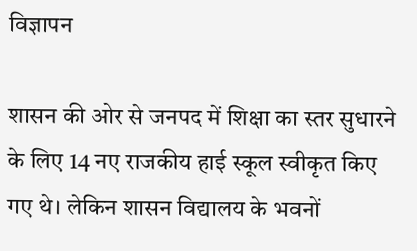विज्ञापन

शासन की ओर से जनपद में शिक्षा का स्तर सुधारने के लिए 14 नए राजकीय हाई स्कूल स्वीकृत किए गए थे। लेकिन शासन विद्यालय के भवनों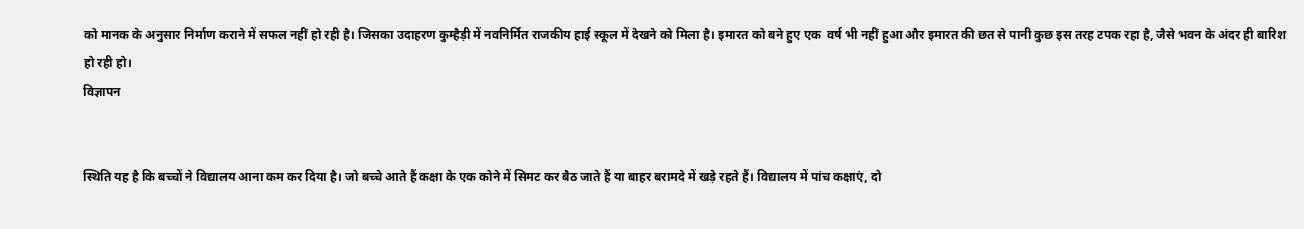को मानक के अनुसार निर्माण कराने में सफल नहीं हो रही है। जिसका उदाहरण कुम्हैड़ी में नवनिर्मित राजकीय हाई स्कूल में देखने को मिला है। इमारत को बने हुए एक  वर्ष भी नहीं हुआ और इमारत की छत से पानी कुछ इस तरह टपक रहा है, जैसे भवन के अंदर ही बारिश हो रही हो।
विज्ञापन


स्थिति यह है कि बच्चों ने विद्यालय आना कम कर दिया है। जो बच्चे आते हैं कक्षा के एक कोने में सिमट कर बैठ जाते हैं या बाहर बरामदे में खड़े रहते हैं। विद्यालय में पांच कक्षाएं, दो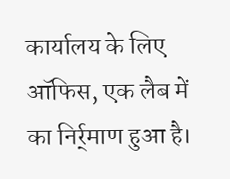कार्यालय के लिए ऑफिस, एक लैब में का निर्र्माण हुआ है।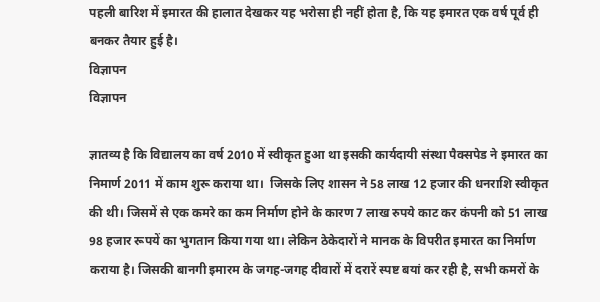पहली बारिश में इमारत की हालात देखकर यह भरोसा ही नहीं होता है, कि यह इमारत एक वर्ष पूर्व ही बनकर तैयार हुई है।
विज्ञापन
विज्ञापन

ज्ञातव्य है कि विद्यालय का वर्ष 2010 में स्वीकृत हुआ था इसकी कार्यदायी संस्था पैक्सपेड ने इमारत का निमार्ण 2011 में काम शुरू कराया था।  जिसके लिए शासन ने 58 लाख 12 हजार की धनराशि स्वीकृत की थी। जिसमें से एक कमरे का कम निर्माण होने के कारण 7 लाख रुपये काट कर कंपनी को 51 लाख 98 हजार रूपयें का भुगतान किया गया था। लेकिन ठेकेदारों ने मानक के विपरीत इमारत का निर्माण कराया है। जिसकी बानगी इमारम के जगह-जगह दीवारों में दरारें स्पष्ट बयां कर रही है, सभी कमरों के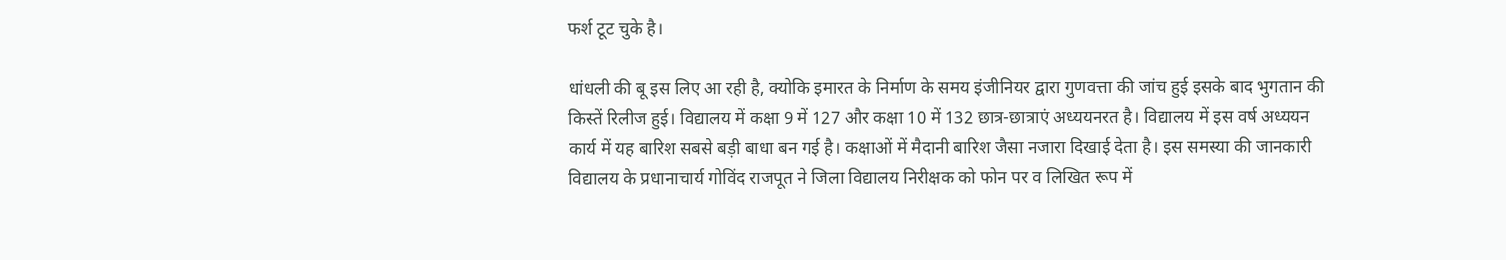फर्श टूट चुके है।

धांधली की बू इस लिए आ रही है, क्योकि इमारत के निर्माण के समय इंजीनियर द्वारा गुणवत्ता की जांच हुई इसके बाद भुगतान की किस्तें रिलीज हुई। विद्यालय में कक्षा 9 में 127 और कक्षा 10 में 132 छात्र-छात्राएं अध्ययनरत है। विद्यालय में इस वर्ष अध्ययन कार्य में यह बारिश सबसे बड़ी बाधा बन गई है। कक्षाओं में मैदानी बारिश जैसा नजारा दिखाई देता है। इस समस्या की जानकारी विद्यालय के प्रधानाचार्य गोविंद राजपूत ने जिला विद्यालय निरीक्षक को फोन पर व लिखित रूप में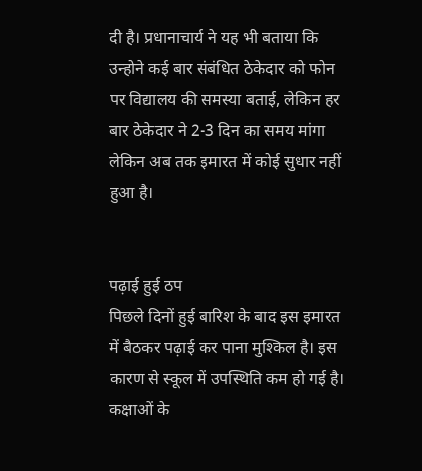दी है। प्रधानाचार्य ने यह भी बताया कि उन्होने कई बार संबंधित ठेकेदार को फोन पर विद्यालय की समस्या बताई, लेकिन हर बार ठेकेदार ने 2-3 दिन का समय मांगा लेकिन अब तक इमारत में कोई सुधार नहीं हुआ है।


पढ़ाई हुई ठप
पिछले दिनों हुई बारिश के बाद इस इमारत में बैठकर पढ़ाई कर पाना मुश्किल है। इस कारण से स्कूल में उपस्थिति कम हो गई है। कक्षाओं के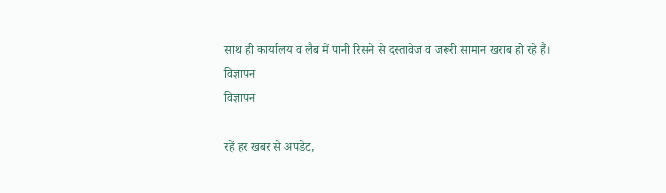साथ ही कार्यालय व लैब में पानी रिसने से दस्तावेज व जरूरी सामान खराब हो रहे हैं।
विज्ञापन
विज्ञापन

रहें हर खबर से अपडेट,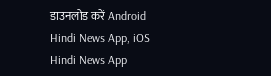डाउनलोड करें Android Hindi News App, iOS Hindi News App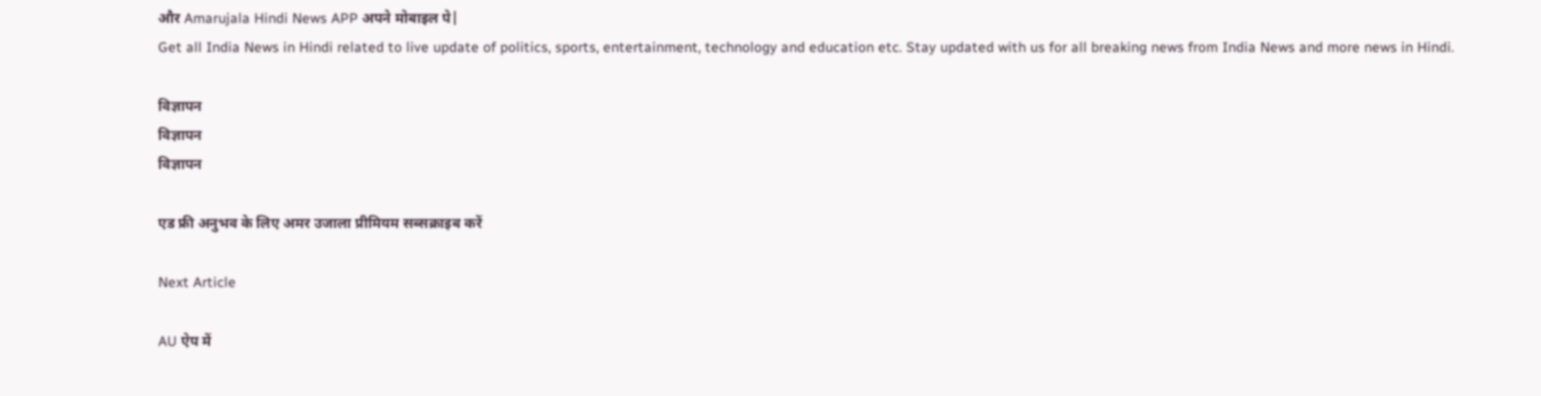और Amarujala Hindi News APP अपने मोबाइल पे|
Get all India News in Hindi related to live update of politics, sports, entertainment, technology and education etc. Stay updated with us for all breaking news from India News and more news in Hindi.

विज्ञापन
विज्ञापन
विज्ञापन

एड फ्री अनुभव के लिए अमर उजाला प्रीमियम सब्सक्राइब करें

Next Article

AU ऐप में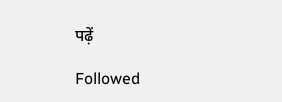पढ़ें

Followed